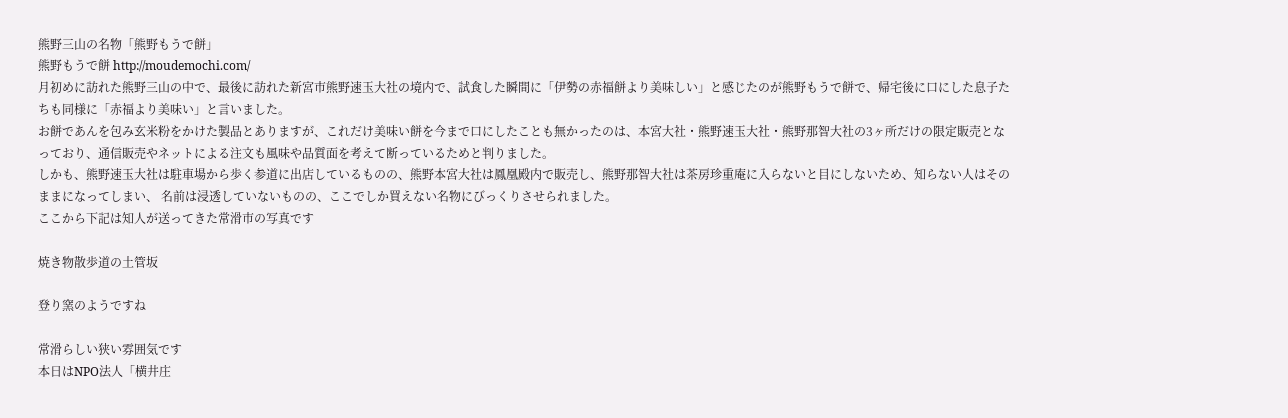熊野三山の名物「熊野もうで餅」
熊野もうで餅 http://moudemochi.com/
月初めに訪れた熊野三山の中で、最後に訪れた新宮市熊野速玉大社の境内で、試食した瞬間に「伊勢の赤福餅より美味しい」と感じたのが熊野もうで餅で、帰宅後に口にした息子たちも同様に「赤福より美味い」と言いました。
お餅であんを包み玄米粉をかけた製品とありますが、これだけ美味い餅を今まで口にしたことも無かったのは、本宮大社・熊野速玉大社・熊野那智大社の3ヶ所だけの限定販売となっており、通信販売やネットによる注文も風味や品質面を考えて断っているためと判りました。
しかも、熊野速玉大社は駐車場から歩く参道に出店しているものの、熊野本宮大社は鳳凰殿内で販売し、熊野那智大社は茶房珍重庵に入らないと目にしないため、知らない人はそのままになってしまい、 名前は浸透していないものの、ここでしか買えない名物にびっくりさせられました。
ここから下記は知人が送ってきた常滑市の写真です

焼き物散歩道の土管坂

登り窯のようですね

常滑らしい狭い雰囲気です
本日はNPO法人「横井庄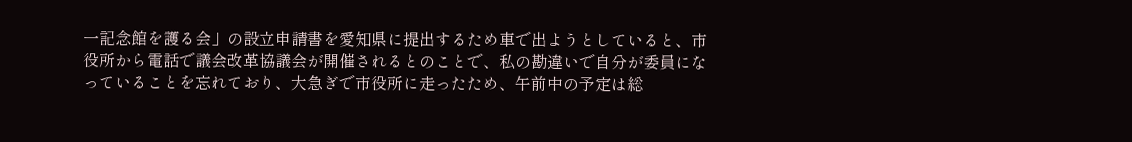一記念館を護る会」の設立申請書を愛知県に提出するため車で出ようとしていると、市役所から電話で議会改革協議会が開催されるとのことで、私の勘違いで自分が委員になっていることを忘れており、大急ぎで市役所に走ったため、午前中の予定は総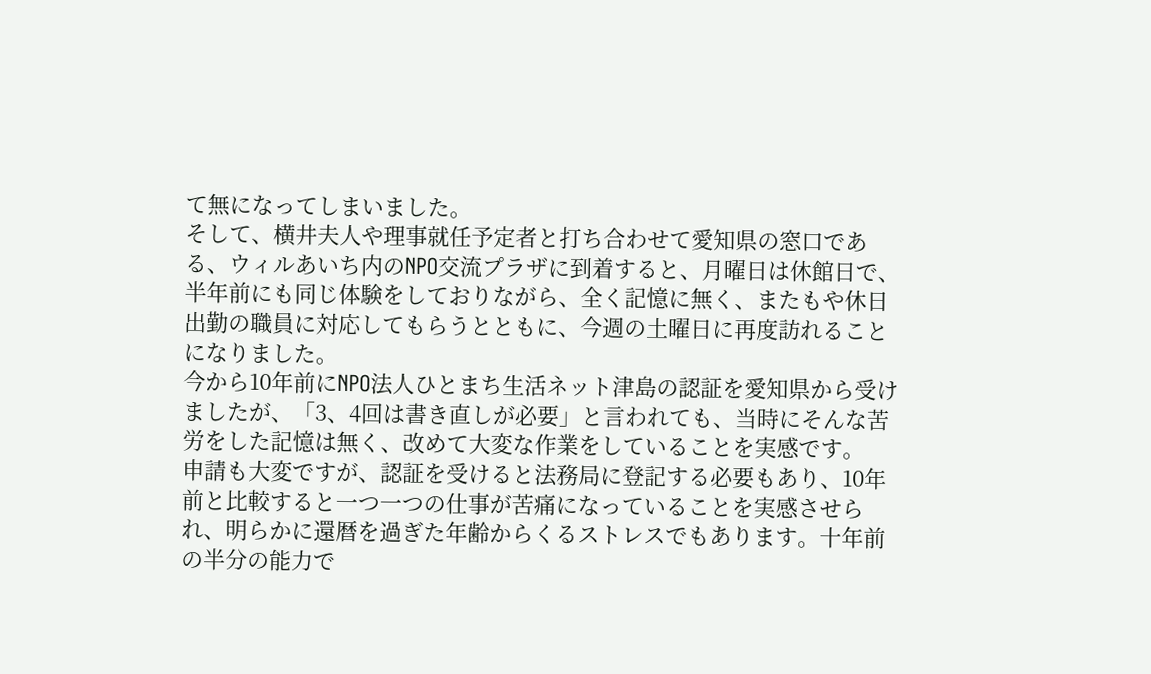て無になってしまいました。
そして、横井夫人や理事就任予定者と打ち合わせて愛知県の窓口である、ウィルあいち内のNPO交流プラザに到着すると、月曜日は休館日で、半年前にも同じ体験をしておりながら、全く記憶に無く、またもや休日出勤の職員に対応してもらうとともに、今週の土曜日に再度訪れることになりました。
今から10年前にNPO法人ひとまち生活ネット津島の認証を愛知県から受けましたが、「3、4回は書き直しが必要」と言われても、当時にそんな苦労をした記憶は無く、改めて大変な作業をしていることを実感です。
申請も大変ですが、認証を受けると法務局に登記する必要もあり、10年前と比較すると一つ一つの仕事が苦痛になっていることを実感させられ、明らかに還暦を過ぎた年齢からくるストレスでもあります。十年前の半分の能力で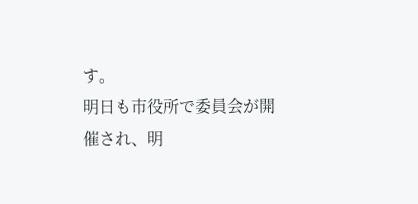す。
明日も市役所で委員会が開催され、明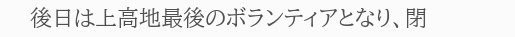後日は上高地最後のボランティアとなり、閉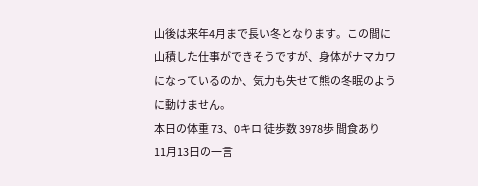山後は来年4月まで長い冬となります。この間に山積した仕事ができそうですが、身体がナマカワになっているのか、気力も失せて熊の冬眠のように動けません。
本日の体重 73、0キロ 徒歩数 3978歩 間食あり
11月13日の一言